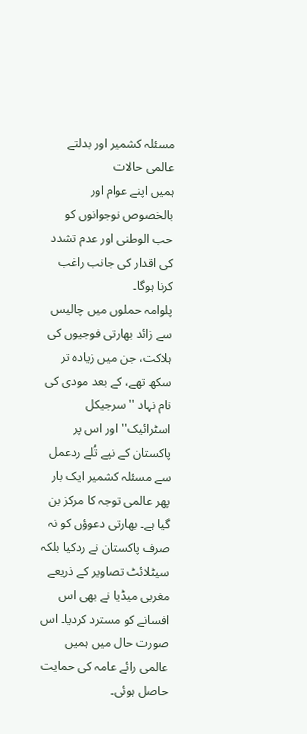مسئلہ کشمیر اور بدلتے عالمی حالات
ہمیں اپنے عوام اور بالخصوص نوجوانوں کو حب الوطنی اور عدم تشدد کی اقدار کی جانب راغب کرنا ہوگا۔
پلوامہ حملوں میں چالیس سے زائد بھارتی فوجیوں کی ہلاکت، جن میں زیادہ تر سکھ تھے، کے بعد مودی کی نام نہاد ''سرجیکل اسٹرائیک'' اور اس پر پاکستان کے نپے تُلے ردعمل سے مسئلہ کشمیر ایک بار پھر عالمی توجہ کا مرکز بن گیا ہے۔ بھارتی دعوؤں کو نہ صرف پاکستان نے ردکیا بلکہ سیٹلائٹ تصاویر کے ذریعے مغربی میڈیا نے بھی اس افسانے کو مسترد کردیا۔ اس صورت حال میں ہمیں عالمی رائے عامہ کی حمایت حاصل ہوئی۔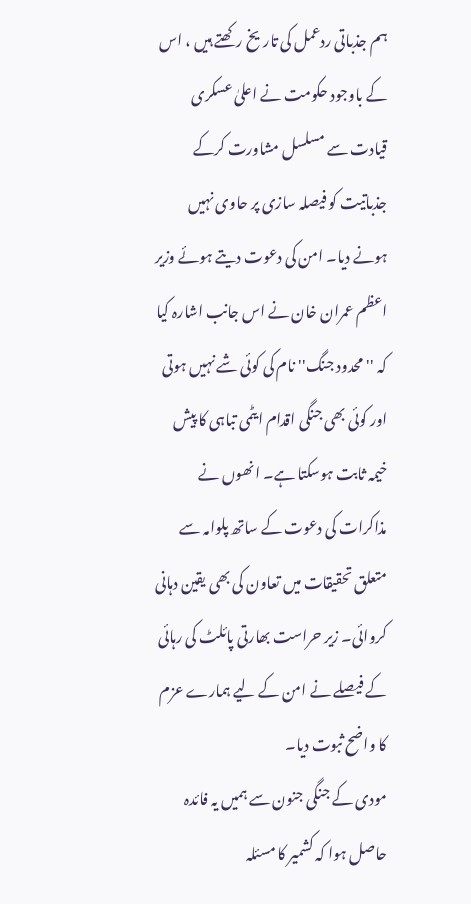ہم جذباتی ردعمل کی تاریخ رکھتے ہیں ، اس کے باوجود حکومت نے اعلیٰ عسکری قیادت سے مسلسل مشاورت کرکے جذباتیت کو فیصلہ سازی پر حاوی نہیں ہونے دیا۔ امن کی دعوت دیتے ہوئے وزیر اعظم عمران خان نے اس جانب اشارہ کیا کہ ''محدود جنگ'' نام کی کوئی شے نہیں ہوتی اور کوئی بھی جنگی اقدام ایٹمی تباہی کا پیش خیمہ ثابت ہوسکتا ہے۔ انھوں نے مذاکرات کی دعوت کے ساتھ پلوامہ سے متعلق تحقیقات میں تعاون کی بھی یقین دہانی کروائی۔ زیر حراست بھارتی پائلٹ کی رہائی کے فیصلے نے امن کے لیے ہمارے عزم کا واضح ثبوت دیا۔
مودی کے جنگی جنون سے ہمیں یہ فائدہ حاصل ہوا کہ کشمیر کا مسئلہ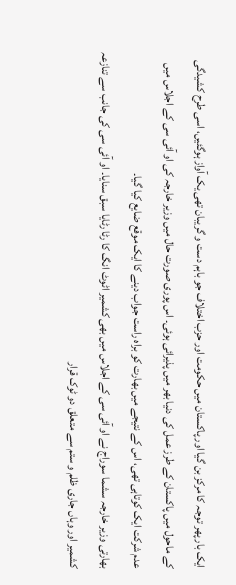ایک بار پھر توجہ کا مرکز بن گیا اور پاکستان میں حکومت اور حزب اختلاف جو باہم دست و گریبان تھی یک آواز ہوگئیں، اسی طرح کشیدگی کے ماحول میں پاکستان کے طرز عمل کی دنیا بھر میں پذیرائی ہوئی۔ اس پوری صورت حال میں وزیر خارجہ کی او آئی سی کے اجلاس میں عدم شرکت ایک کوتاہی تھی، اس کے نتیجے میں بھارت کو براہ راست جواب دینے کا ایک موقع ضایع کیا گیا۔
بھارتی وزیر خارجہ سشما سوراج نے او آئی سی کے اجلاس میں بھی کشمیر اٹوٹ انگ کا رٹا رٹایا سبق سنایا۔ او آئی سی کی جانب سے تنازعہ کشمیر اور وہاں جاری ظلم و ستم سے متعلق دو ٹوک قرار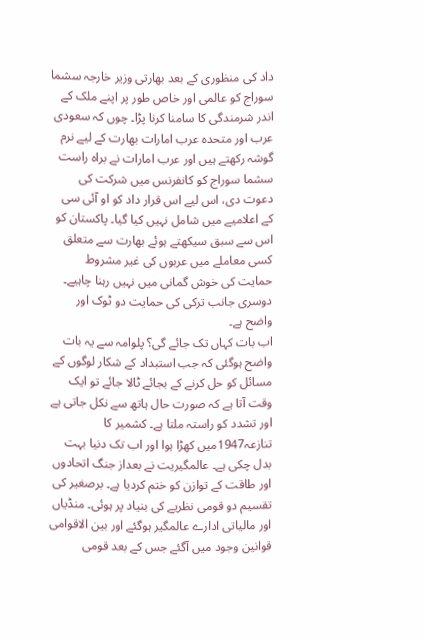داد کی منظوری کے بعد بھارتی وزیر خارجہ سشما سوراج کو عالمی اور خاص طور پر اپنے ملک کے اندر شرمندگی کا سامنا کرنا پڑا۔ چوں کہ سعودی عرب اور متحدہ عرب امارات بھارت کے لیے نرم گوشہ رکھتے ہیں اور عرب امارات نے براہ راست سشما سوراج کو کانفرنس میں شرکت کی دعوت دی، اس لیے اس قرار داد کو او آئی سی کے اعلامیے میں شامل نہیں کیا گیا۔ پاکستان کو اس سے سبق سیکھتے ہوئے بھارت سے متعلق کسی معاملے میں عربوں کی غیر مشروط حمایت کی خوش گمانی میں نہیں رہنا چاہیے۔ دوسری جانب ترکی کی حمایت دو ٹوک اور واضح ہے۔
اب بات کہاں تک جائے گی؟ پلوامہ سے یہ بات واضح ہوگئی کہ جب استبداد کے شکار لوگوں کے مسائل کو حل کرنے کے بجائے ٹالا جائے تو ایک وقت آتا ہے کہ صورت حال ہاتھ سے نکل جاتی ہے اور تشدد کو راستہ ملتا ہے۔ کشمیر کا تنازعہ1947میں کھڑا ہوا اور اب تک دنیا بہت بدل چکی ہے۔ عالمگیریت نے بعداز جنگ اتحادوں اور طاقت کے توازن کو ختم کردیا ہے۔ برصغیر کی تقسیم دو قومی نظریے کی بنیاد پر ہوئی۔ منڈیاں اور مالیاتی ادارے عالمگیر ہوگئے اور بین الاقوامی قوانین وجود میں آگئے جس کے بعد قومی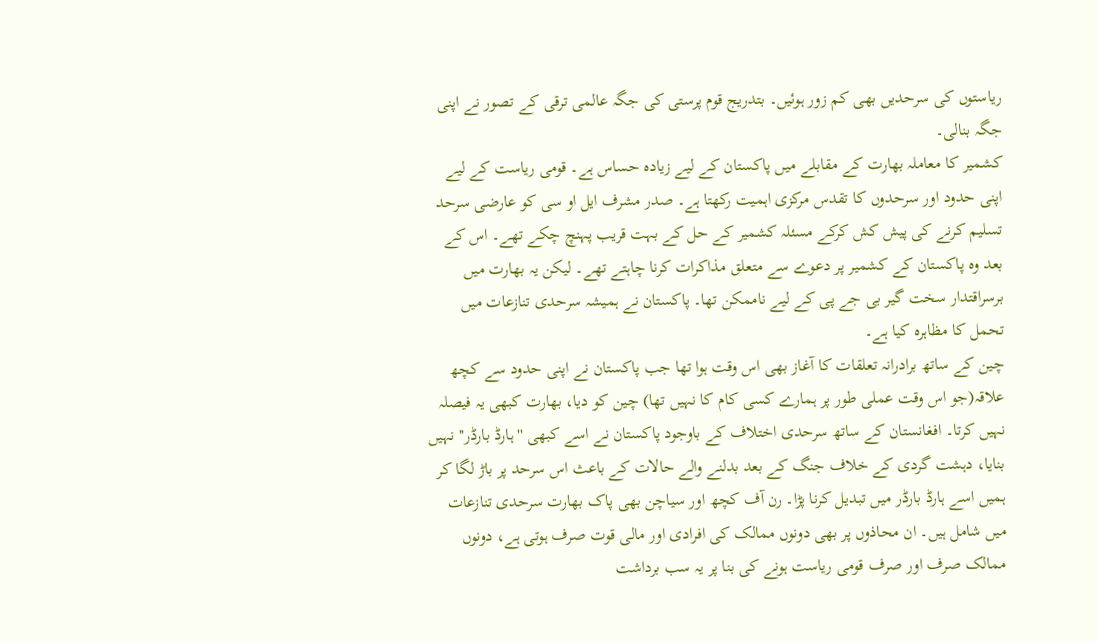ریاستوں کی سرحدیں بھی کم زور ہوئیں۔ بتدریج قوم پرستی کی جگہ عالمی ترقی کے تصور نے اپنی جگہ بنالی۔
کشمیر کا معاملہ بھارت کے مقابلے میں پاکستان کے لیے زیادہ حساس ہے۔ قومی ریاست کے لیے اپنی حدود اور سرحدوں کا تقدس مرکزی اہمیت رکھتا ہے۔ صدر مشرف ایل او سی کو عارضی سرحد تسلیم کرنے کی پیش کش کرکے مسئلہ کشمیر کے حل کے بہت قریب پہنچ چکے تھے۔ اس کے بعد وہ پاکستان کے کشمیر پر دعوے سے متعلق مذاکرات کرنا چاہتے تھے۔ لیکن یہ بھارت میں برسراقتدار سخت گیر بی جے پی کے لیے ناممکن تھا۔ پاکستان نے ہمیشہ سرحدی تنازعات میں تحمل کا مظاہرہ کیا ہے۔
چین کے ساتھ برادرانہ تعلقات کا آغاز بھی اس وقت ہوا تھا جب پاکستان نے اپنی حدود سے کچھ علاقہ(جو اس وقت عملی طور پر ہمارے کسی کام کا نہیں تھا) چین کو دیا، بھارت کبھی یہ فیصلہ نہیں کرتا۔ افغانستان کے ساتھ سرحدی اختلاف کے باوجود پاکستان نے اسے کبھی ''ہارڈ بارڈر'' نہیں بنایا، دہشت گردی کے خلاف جنگ کے بعد بدلنے والے حالات کے باعث اس سرحد پر باڑ لگا کر ہمیں اسے ہارڈ بارڈر میں تبدیل کرنا پڑا۔ رن آف کچھ اور سیاچن بھی پاک بھارت سرحدی تنازعات میں شامل ہیں۔ ان محاذوں پر بھی دونوں ممالک کی افرادی اور مالی قوت صرف ہوتی ہے، دونوں ممالک صرف اور صرف قومی ریاست ہونے کی بنا پر یہ سب برداشت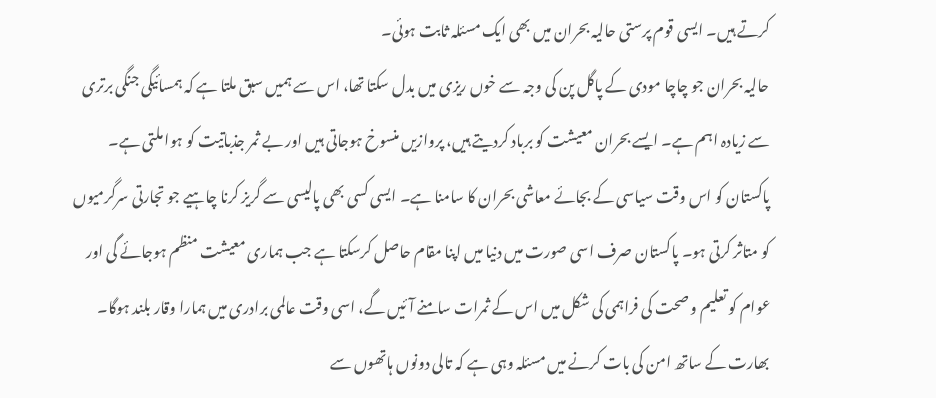کرتے ہیں۔ ایسی قوم پرستی حالیہ بحران میں بھی ایک مسئلہ ثابت ہوئی۔
حالیہ بحران جو چاچا مودی کے پاگل پن کی وجہ سے خوں ریزی میں بدل سکتا تھا، اس سے ہمیں سبق ملتا ہے کہ ہمسائیگی جنگی برتری سے زیادہ اہم ہے۔ ایسے بحران معیشت کو برباد کردیتے ہیں، پروازیں منسوخ ہوجاتی ہیں اور بے ثمر جذباتیت کو ہوا ملتی ہے۔ پاکستان کو اس وقت سیاسی کے بجائے معاشی بحران کا سامنا ہے۔ ایسی کسی بھی پالیسی سے گریز کرنا چاہیے جو تجارتی سرگرمیوں کو متاثر کرتی ہو۔ پاکستان صرف اسی صورت میں دنیا میں اپنا مقام حاصل کرسکتا ہے جب ہماری معیشت منظم ہوجائے گی اور عوام کو تعلیم و صحت کی فراہمی کی شکل میں اس کے ثمرات سامنے آئیں گے، اسی وقت عالمی برادری میں ہمارا وقار بلند ہوگا۔ بھارت کے ساتھ امن کی بات کرنے میں مسئلہ وہی ہے کہ تالی دونوں ہاتھوں سے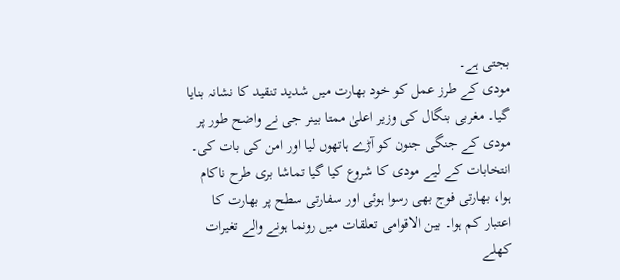بجتی ہے۔
مودی کے طرز عمل کو خود بھارت میں شدید تنقید کا نشانہ بنایا گیا۔ مغربی بنگال کی وزیر اعلیٰ ممتا بینر جی نے واضح طور پر مودی کے جنگی جنون کو آڑے ہاتھوں لیا اور امن کی بات کی۔ انتخابات کے لیے مودی کا شروع کیا گیا تماشا بری طرح ناکام ہوا، بھارتی فوج بھی رسوا ہوئی اور سفارتی سطح پر بھارت کا اعتبار کم ہوا۔ بین الاقوامی تعلقات میں رونما ہونے والے تغیرات کھلے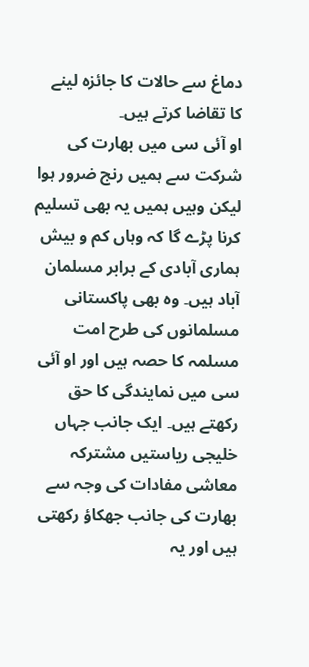دماغ سے حالات کا جائزہ لینے کا تقاضا کرتے ہیں۔
او آئی سی میں بھارت کی شرکت سے ہمیں رنج ضرور ہوا لیکن وہیں ہمیں یہ بھی تسلیم کرنا پڑے گا کہ وہاں کم و بیش ہماری آبادی کے برابر مسلمان آباد ہیں۔ وہ بھی پاکستانی مسلمانوں کی طرح امت مسلمہ کا حصہ ہیں اور او آئی سی میں نمایندگی کا حق رکھتے ہیں۔ ایک جانب جہاں خلیجی ریاستیں مشترکہ معاشی مفادات کی وجہ سے بھارت کی جانب جھکاؤ رکھتی ہیں اور یہ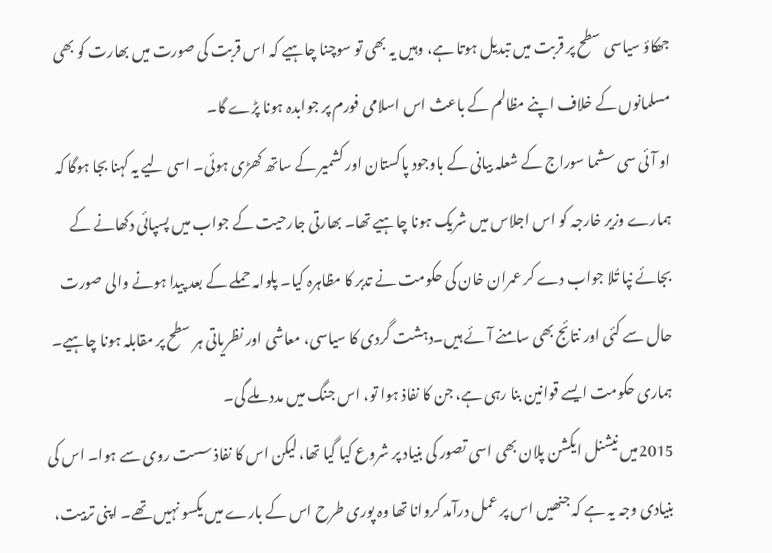جھکاؤ سیاسی سطح پر قربت میں تبدیل ہوتا ہے، وہیں یہ بھی تو سوچنا چاہیے کہ اس قربت کی صورت میں بھارت کو بھی مسلمانوں کے خلاف اپنے مظالم کے باعث اس اسلامی فورم پر جوابدہ ہونا پڑے گا۔
او آئی سی سشما سوراج کے شعلہ بیانی کے باوجود پاکستان اور کشمیر کے ساتھ کھڑی ہوئی۔ اسی لیے یہ کہنا بجا ہوگا کہ ہمارے وزیر خارجہ کو اس اجلاس میں شریک ہونا چاہیے تھا۔ بھارتی جارحیت کے جواب میں پسپائی دکھانے کے بجائے نپا تُلا جواب دے کر عمران خان کی حکومت نے تدبر کا مظاہرہ کیا۔ پلوامہ حملے کے بعد پیدا ہونے والی صورت حال سے کئی اور نتائج بھی سامنے آئے ہیں۔دہشت گردی کا سیاسی، معاشی اور نظریاتی ہر سطح پر مقابلہ ہونا چاہیے۔ ہماری حکومت ایسے قوانین بنا رہی ہے، جن کا نفاذ ہوا تو، اس جنگ میں مدد ملے گی۔
2015میں نیشنل ایکشن پلان بھی اسی تصور کی بنیاد پر شروع کیا گیا تھا، لیکن اس کا نفاذ سست روی سے ہوا۔ اس کی بنیادی وجہ یہ ہے کہ جنھیں اس پر عمل درآمد کروانا تھا وہ پوری طرح اس کے بارے میں یکسو نہیں تھے۔ اپنی تربیت،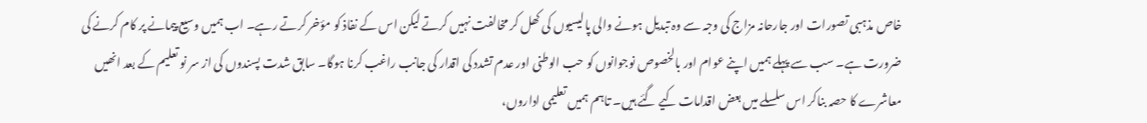خاص مذہبی تصورات اور جارحانہ مزاج کی وجہ سے وہ تبدیل ہونے والی پالیسیوں کی کھل کر مخالفت نہیں کرتے لیکن اس کے نفاذ کو مؤخر کرتے رہے۔ اب ہمیں وسیع پیمانے پر کام کرنے کی ضرورت ہے۔ سب سے پہلے ہمیں اپنے عوام اور بالخصوص نوجوانوں کو حب الوطنی اور عدم تشدد کی اقدار کی جانب راغب کرنا ہوگا۔ سابق شدت پسندوں کی از سر نو تعلیم کے بعد انھیں معاشرے کا حصہ بناکر اس سلسلے میں بعض اقدامات کیے گئے ہیں۔ تاہم ہمیں تعلیمی اداروں،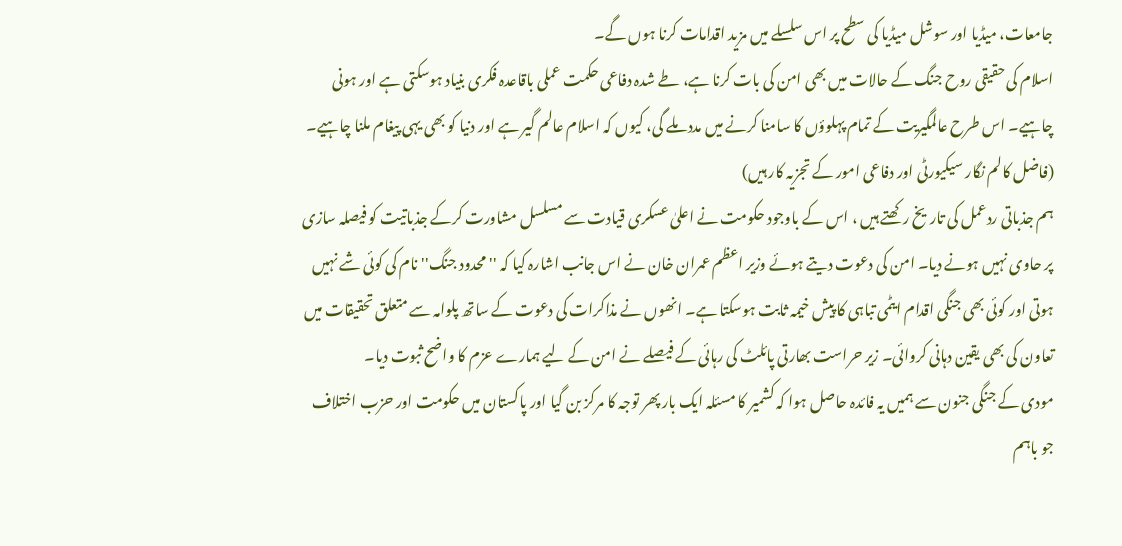جامعات، میڈیا اور سوشل میڈیا کی سطح پر اس سلسلے میں مزید اقدامات کرنا ہوں گے۔
اسلام کی حقیقی روح جنگ کے حالات میں بھی امن کی بات کرنا ہے، طے شدہ دفاعی حکمت عملی باقاعدہ فکری بنیاد ہوسکتی ہے اور ہونی چاہیے۔ اس طرح عالمگیریت کے تمام پہلوؤں کا سامنا کرنے میں مدد ملے گی، کیوں کہ اسلام عالم گیر ہے اور دنیا کو بھی یہی پیغام ملنا چاہیے۔
(فاضل کالم نگار سیکیورٹی اور دفاعی امور کے تجزیہ کار ہیں)
ہم جذباتی ردعمل کی تاریخ رکھتے ہیں ، اس کے باوجود حکومت نے اعلیٰ عسکری قیادت سے مسلسل مشاورت کرکے جذباتیت کو فیصلہ سازی پر حاوی نہیں ہونے دیا۔ امن کی دعوت دیتے ہوئے وزیر اعظم عمران خان نے اس جانب اشارہ کیا کہ ''محدود جنگ'' نام کی کوئی شے نہیں ہوتی اور کوئی بھی جنگی اقدام ایٹمی تباہی کا پیش خیمہ ثابت ہوسکتا ہے۔ انھوں نے مذاکرات کی دعوت کے ساتھ پلوامہ سے متعلق تحقیقات میں تعاون کی بھی یقین دہانی کروائی۔ زیر حراست بھارتی پائلٹ کی رہائی کے فیصلے نے امن کے لیے ہمارے عزم کا واضح ثبوت دیا۔
مودی کے جنگی جنون سے ہمیں یہ فائدہ حاصل ہوا کہ کشمیر کا مسئلہ ایک بار پھر توجہ کا مرکز بن گیا اور پاکستان میں حکومت اور حزب اختلاف جو باہم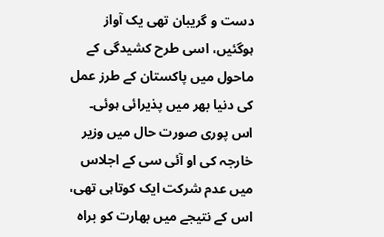دست و گریبان تھی یک آواز ہوگئیں، اسی طرح کشیدگی کے ماحول میں پاکستان کے طرز عمل کی دنیا بھر میں پذیرائی ہوئی۔ اس پوری صورت حال میں وزیر خارجہ کی او آئی سی کے اجلاس میں عدم شرکت ایک کوتاہی تھی، اس کے نتیجے میں بھارت کو براہ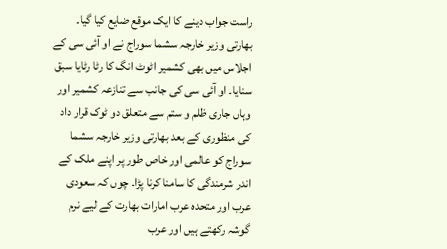راست جواب دینے کا ایک موقع ضایع کیا گیا۔
بھارتی وزیر خارجہ سشما سوراج نے او آئی سی کے اجلاس میں بھی کشمیر اٹوٹ انگ کا رٹا رٹایا سبق سنایا۔ او آئی سی کی جانب سے تنازعہ کشمیر اور وہاں جاری ظلم و ستم سے متعلق دو ٹوک قرار داد کی منظوری کے بعد بھارتی وزیر خارجہ سشما سوراج کو عالمی اور خاص طور پر اپنے ملک کے اندر شرمندگی کا سامنا کرنا پڑا۔ چوں کہ سعودی عرب اور متحدہ عرب امارات بھارت کے لیے نرم گوشہ رکھتے ہیں اور عرب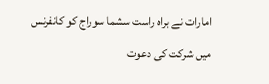امارات نے براہ راست سشما سوراج کو کانفرنس میں شرکت کی دعوت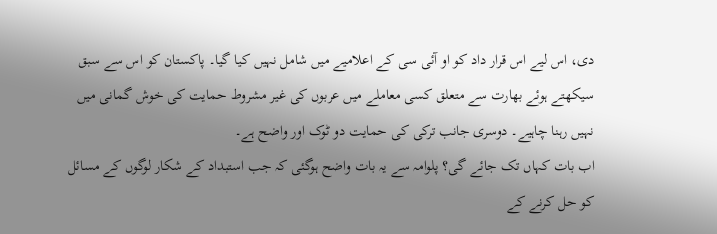دی، اس لیے اس قرار داد کو او آئی سی کے اعلامیے میں شامل نہیں کیا گیا۔ پاکستان کو اس سے سبق سیکھتے ہوئے بھارت سے متعلق کسی معاملے میں عربوں کی غیر مشروط حمایت کی خوش گمانی میں نہیں رہنا چاہیے۔ دوسری جانب ترکی کی حمایت دو ٹوک اور واضح ہے۔
اب بات کہاں تک جائے گی؟ پلوامہ سے یہ بات واضح ہوگئی کہ جب استبداد کے شکار لوگوں کے مسائل کو حل کرنے کے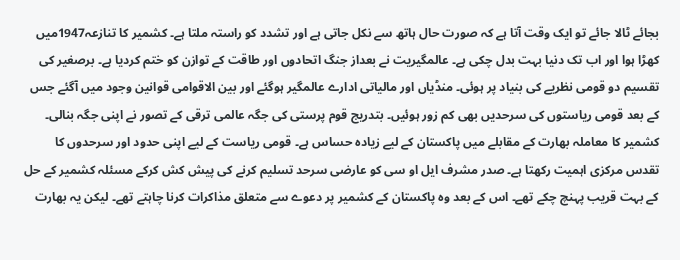بجائے ٹالا جائے تو ایک وقت آتا ہے کہ صورت حال ہاتھ سے نکل جاتی ہے اور تشدد کو راستہ ملتا ہے۔ کشمیر کا تنازعہ1947میں کھڑا ہوا اور اب تک دنیا بہت بدل چکی ہے۔ عالمگیریت نے بعداز جنگ اتحادوں اور طاقت کے توازن کو ختم کردیا ہے۔ برصغیر کی تقسیم دو قومی نظریے کی بنیاد پر ہوئی۔ منڈیاں اور مالیاتی ادارے عالمگیر ہوگئے اور بین الاقوامی قوانین وجود میں آگئے جس کے بعد قومی ریاستوں کی سرحدیں بھی کم زور ہوئیں۔ بتدریج قوم پرستی کی جگہ عالمی ترقی کے تصور نے اپنی جگہ بنالی۔
کشمیر کا معاملہ بھارت کے مقابلے میں پاکستان کے لیے زیادہ حساس ہے۔ قومی ریاست کے لیے اپنی حدود اور سرحدوں کا تقدس مرکزی اہمیت رکھتا ہے۔ صدر مشرف ایل او سی کو عارضی سرحد تسلیم کرنے کی پیش کش کرکے مسئلہ کشمیر کے حل کے بہت قریب پہنچ چکے تھے۔ اس کے بعد وہ پاکستان کے کشمیر پر دعوے سے متعلق مذاکرات کرنا چاہتے تھے۔ لیکن یہ بھارت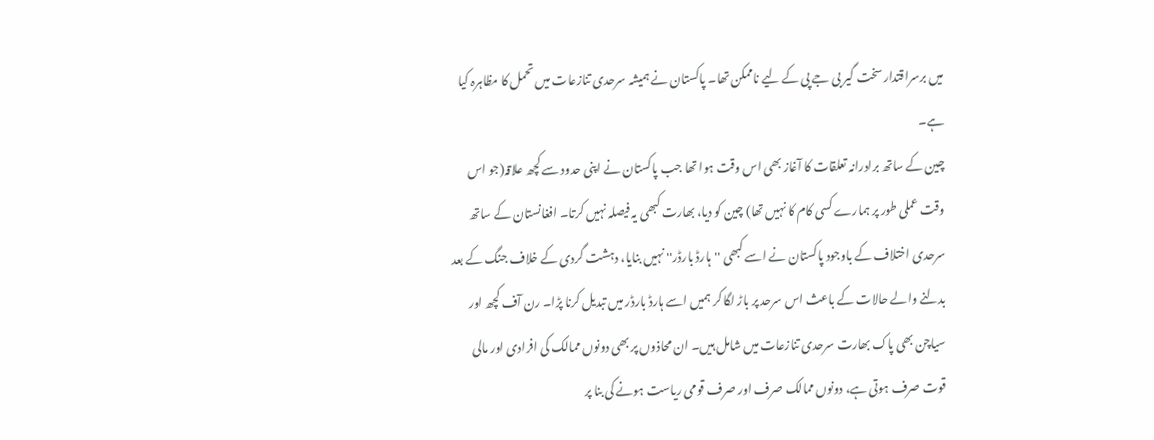میں برسراقتدار سخت گیر بی جے پی کے لیے ناممکن تھا۔ پاکستان نے ہمیشہ سرحدی تنازعات میں تحمل کا مظاہرہ کیا ہے۔
چین کے ساتھ برادرانہ تعلقات کا آغاز بھی اس وقت ہوا تھا جب پاکستان نے اپنی حدود سے کچھ علاقہ(جو اس وقت عملی طور پر ہمارے کسی کام کا نہیں تھا) چین کو دیا، بھارت کبھی یہ فیصلہ نہیں کرتا۔ افغانستان کے ساتھ سرحدی اختلاف کے باوجود پاکستان نے اسے کبھی ''ہارڈ بارڈر'' نہیں بنایا، دہشت گردی کے خلاف جنگ کے بعد بدلنے والے حالات کے باعث اس سرحد پر باڑ لگا کر ہمیں اسے ہارڈ بارڈر میں تبدیل کرنا پڑا۔ رن آف کچھ اور سیاچن بھی پاک بھارت سرحدی تنازعات میں شامل ہیں۔ ان محاذوں پر بھی دونوں ممالک کی افرادی اور مالی قوت صرف ہوتی ہے، دونوں ممالک صرف اور صرف قومی ریاست ہونے کی بنا پر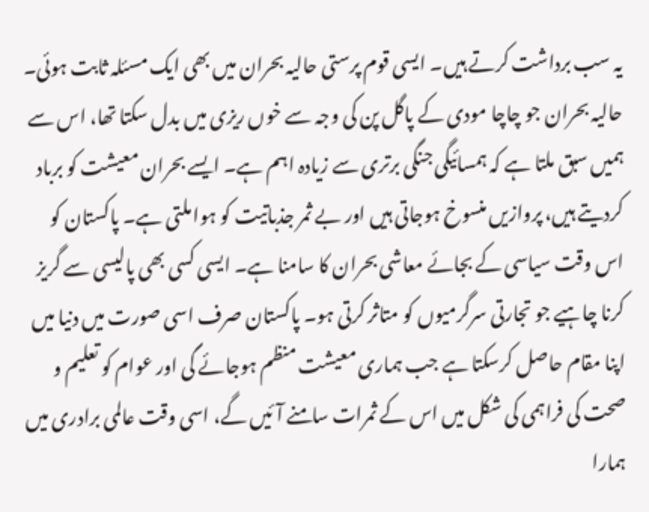یہ سب برداشت کرتے ہیں۔ ایسی قوم پرستی حالیہ بحران میں بھی ایک مسئلہ ثابت ہوئی۔
حالیہ بحران جو چاچا مودی کے پاگل پن کی وجہ سے خوں ریزی میں بدل سکتا تھا، اس سے ہمیں سبق ملتا ہے کہ ہمسائیگی جنگی برتری سے زیادہ اہم ہے۔ ایسے بحران معیشت کو برباد کردیتے ہیں، پروازیں منسوخ ہوجاتی ہیں اور بے ثمر جذباتیت کو ہوا ملتی ہے۔ پاکستان کو اس وقت سیاسی کے بجائے معاشی بحران کا سامنا ہے۔ ایسی کسی بھی پالیسی سے گریز کرنا چاہیے جو تجارتی سرگرمیوں کو متاثر کرتی ہو۔ پاکستان صرف اسی صورت میں دنیا میں اپنا مقام حاصل کرسکتا ہے جب ہماری معیشت منظم ہوجائے گی اور عوام کو تعلیم و صحت کی فراہمی کی شکل میں اس کے ثمرات سامنے آئیں گے، اسی وقت عالمی برادری میں ہمارا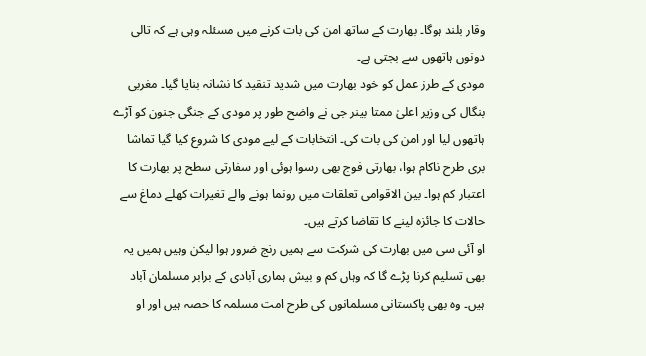وقار بلند ہوگا۔ بھارت کے ساتھ امن کی بات کرنے میں مسئلہ وہی ہے کہ تالی دونوں ہاتھوں سے بجتی ہے۔
مودی کے طرز عمل کو خود بھارت میں شدید تنقید کا نشانہ بنایا گیا۔ مغربی بنگال کی وزیر اعلیٰ ممتا بینر جی نے واضح طور پر مودی کے جنگی جنون کو آڑے ہاتھوں لیا اور امن کی بات کی۔ انتخابات کے لیے مودی کا شروع کیا گیا تماشا بری طرح ناکام ہوا، بھارتی فوج بھی رسوا ہوئی اور سفارتی سطح پر بھارت کا اعتبار کم ہوا۔ بین الاقوامی تعلقات میں رونما ہونے والے تغیرات کھلے دماغ سے حالات کا جائزہ لینے کا تقاضا کرتے ہیں۔
او آئی سی میں بھارت کی شرکت سے ہمیں رنج ضرور ہوا لیکن وہیں ہمیں یہ بھی تسلیم کرنا پڑے گا کہ وہاں کم و بیش ہماری آبادی کے برابر مسلمان آباد ہیں۔ وہ بھی پاکستانی مسلمانوں کی طرح امت مسلمہ کا حصہ ہیں اور او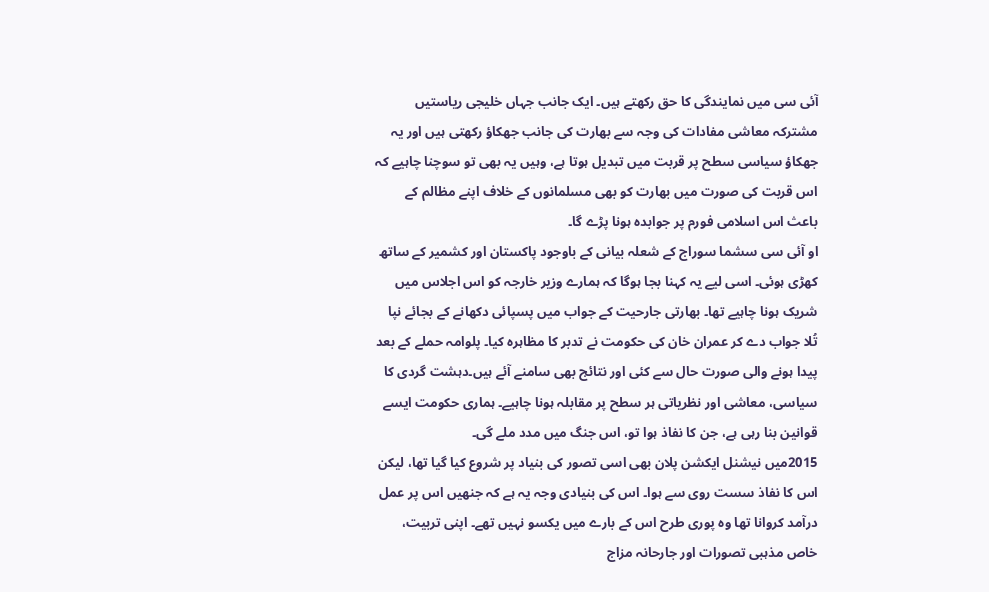آئی سی میں نمایندگی کا حق رکھتے ہیں۔ ایک جانب جہاں خلیجی ریاستیں مشترکہ معاشی مفادات کی وجہ سے بھارت کی جانب جھکاؤ رکھتی ہیں اور یہ جھکاؤ سیاسی سطح پر قربت میں تبدیل ہوتا ہے، وہیں یہ بھی تو سوچنا چاہیے کہ اس قربت کی صورت میں بھارت کو بھی مسلمانوں کے خلاف اپنے مظالم کے باعث اس اسلامی فورم پر جوابدہ ہونا پڑے گا۔
او آئی سی سشما سوراج کے شعلہ بیانی کے باوجود پاکستان اور کشمیر کے ساتھ کھڑی ہوئی۔ اسی لیے یہ کہنا بجا ہوگا کہ ہمارے وزیر خارجہ کو اس اجلاس میں شریک ہونا چاہیے تھا۔ بھارتی جارحیت کے جواب میں پسپائی دکھانے کے بجائے نپا تُلا جواب دے کر عمران خان کی حکومت نے تدبر کا مظاہرہ کیا۔ پلوامہ حملے کے بعد پیدا ہونے والی صورت حال سے کئی اور نتائج بھی سامنے آئے ہیں۔دہشت گردی کا سیاسی، معاشی اور نظریاتی ہر سطح پر مقابلہ ہونا چاہیے۔ ہماری حکومت ایسے قوانین بنا رہی ہے، جن کا نفاذ ہوا تو، اس جنگ میں مدد ملے گی۔
2015میں نیشنل ایکشن پلان بھی اسی تصور کی بنیاد پر شروع کیا گیا تھا، لیکن اس کا نفاذ سست روی سے ہوا۔ اس کی بنیادی وجہ یہ ہے کہ جنھیں اس پر عمل درآمد کروانا تھا وہ پوری طرح اس کے بارے میں یکسو نہیں تھے۔ اپنی تربیت، خاص مذہبی تصورات اور جارحانہ مزاج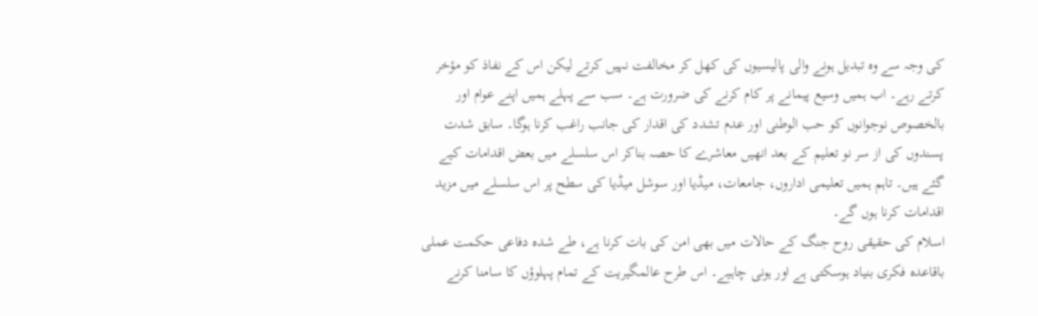کی وجہ سے وہ تبدیل ہونے والی پالیسیوں کی کھل کر مخالفت نہیں کرتے لیکن اس کے نفاذ کو مؤخر کرتے رہے۔ اب ہمیں وسیع پیمانے پر کام کرنے کی ضرورت ہے۔ سب سے پہلے ہمیں اپنے عوام اور بالخصوص نوجوانوں کو حب الوطنی اور عدم تشدد کی اقدار کی جانب راغب کرنا ہوگا۔ سابق شدت پسندوں کی از سر نو تعلیم کے بعد انھیں معاشرے کا حصہ بناکر اس سلسلے میں بعض اقدامات کیے گئے ہیں۔ تاہم ہمیں تعلیمی اداروں، جامعات، میڈیا اور سوشل میڈیا کی سطح پر اس سلسلے میں مزید اقدامات کرنا ہوں گے۔
اسلام کی حقیقی روح جنگ کے حالات میں بھی امن کی بات کرنا ہے، طے شدہ دفاعی حکمت عملی باقاعدہ فکری بنیاد ہوسکتی ہے اور ہونی چاہیے۔ اس طرح عالمگیریت کے تمام پہلوؤں کا سامنا کرنے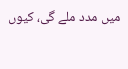میں مدد ملے گی، کیوں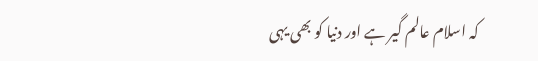کہ اسلام عالم گیر ہے اور دنیا کو بھی یہی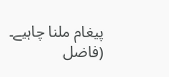پیغام ملنا چاہیے۔
(فاضل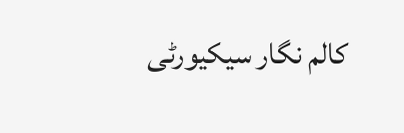کالم نگار سیکیورٹی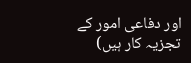اور دفاعی امور کے تجزیہ کار ہیں)